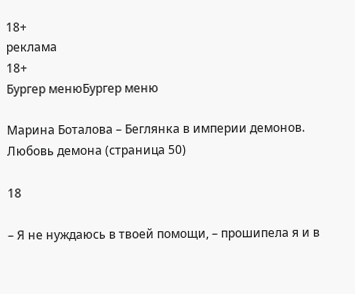18+
реклама
18+
Бургер менюБургер меню

Марина Боталова – Беглянка в империи демонов. Любовь демона (страница 50)

18

– Я не нуждаюсь в твоей помощи, – прошипела я и в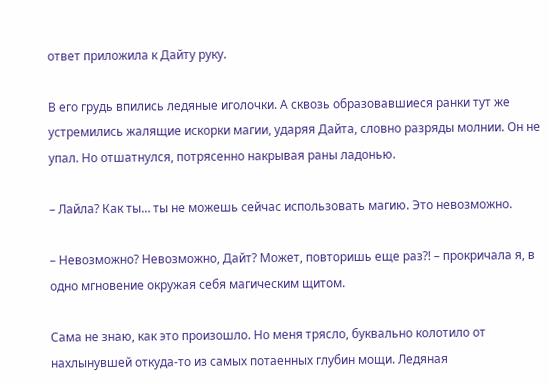ответ приложила к Дайту руку.

В его грудь впились ледяные иголочки. А сквозь образовавшиеся ранки тут же устремились жалящие искорки магии, ударяя Дайта, словно разряды молнии. Он не упал. Но отшатнулся, потрясенно накрывая раны ладонью.

– Лайла? Как ты… ты не можешь сейчас использовать магию. Это невозможно.

– Невозможно? Невозможно, Дайт? Может, повторишь еще раз?! – прокричала я, в одно мгновение окружая себя магическим щитом.

Сама не знаю, как это произошло. Но меня трясло, буквально колотило от нахлынувшей откуда-то из самых потаенных глубин мощи. Ледяная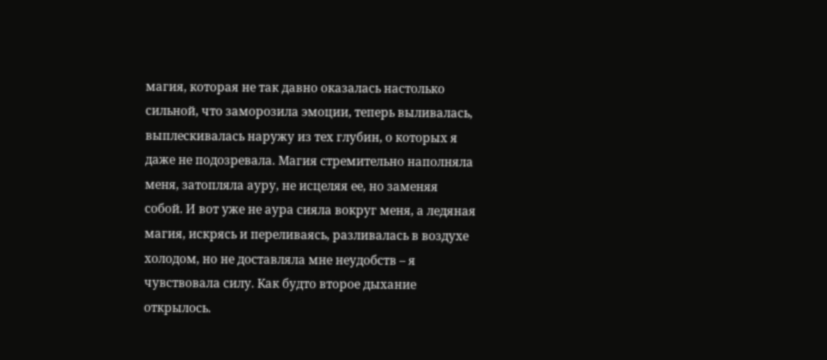магия, которая не так давно оказалась настолько сильной, что заморозила эмоции, теперь выливалась, выплескивалась наружу из тех глубин, о которых я даже не подозревала. Магия стремительно наполняла меня, затопляла ауру, не исцеляя ее, но заменяя собой. И вот уже не аура сияла вокруг меня, а ледяная магия, искрясь и переливаясь, разливалась в воздухе холодом, но не доставляла мне неудобств – я чувствовала силу. Как будто второе дыхание открылось.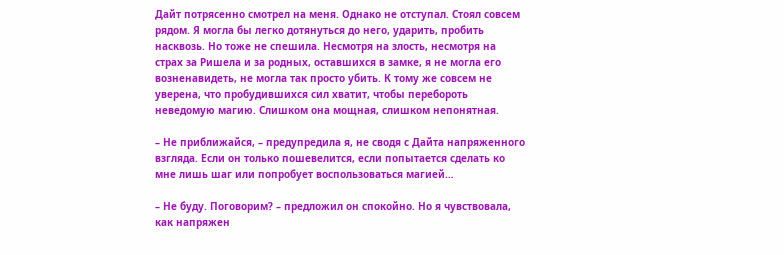Дайт потрясенно смотрел на меня. Однако не отступал. Стоял совсем рядом. Я могла бы легко дотянуться до него, ударить, пробить насквозь. Но тоже не спешила. Несмотря на злость, несмотря на страх за Ришела и за родных, оставшихся в замке, я не могла его возненавидеть, не могла так просто убить. К тому же совсем не уверена, что пробудившихся сил хватит, чтобы перебороть неведомую магию. Слишком она мощная, слишком непонятная.

– Не приближайся, – предупредила я, не сводя с Дайта напряженного взгляда. Если он только пошевелится, если попытается сделать ко мне лишь шаг или попробует воспользоваться магией…

– Не буду. Поговорим? – предложил он спокойно. Но я чувствовала, как напряжен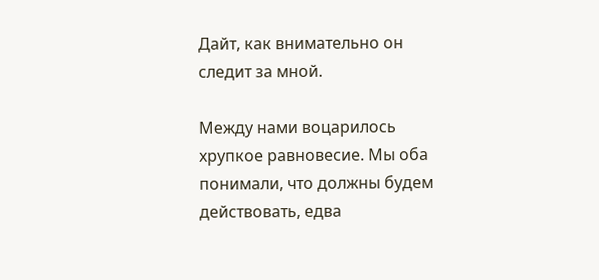Дайт, как внимательно он следит за мной.

Между нами воцарилось хрупкое равновесие. Мы оба понимали, что должны будем действовать, едва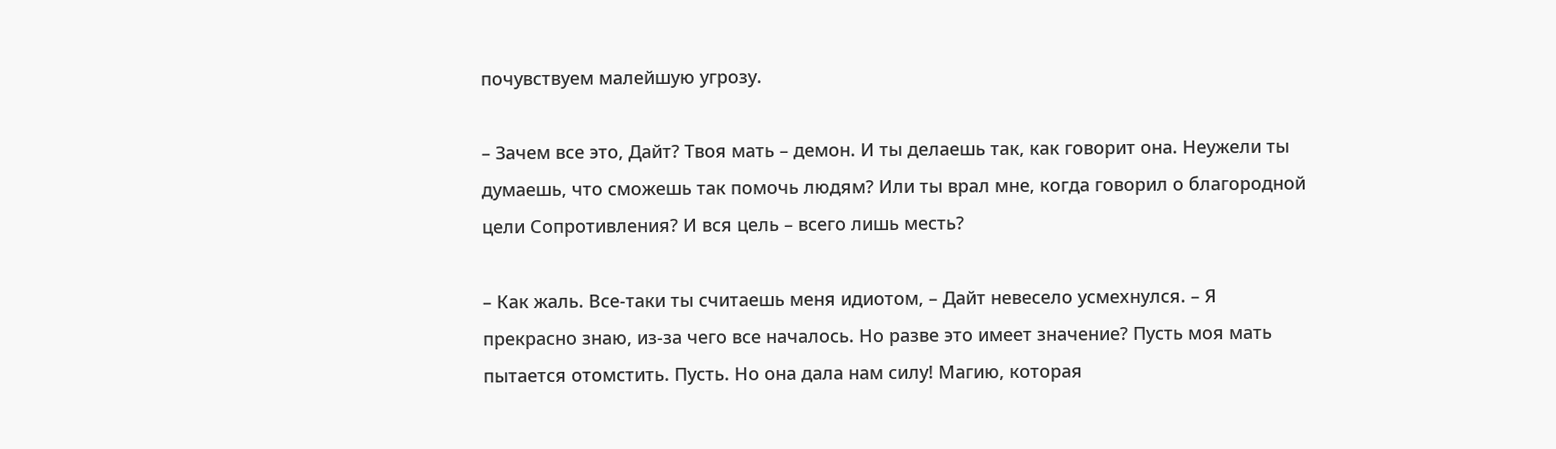почувствуем малейшую угрозу.

– Зачем все это, Дайт? Твоя мать – демон. И ты делаешь так, как говорит она. Неужели ты думаешь, что сможешь так помочь людям? Или ты врал мне, когда говорил о благородной цели Сопротивления? И вся цель – всего лишь месть?

– Как жаль. Все-таки ты считаешь меня идиотом, – Дайт невесело усмехнулся. – Я прекрасно знаю, из-за чего все началось. Но разве это имеет значение? Пусть моя мать пытается отомстить. Пусть. Но она дала нам силу! Магию, которая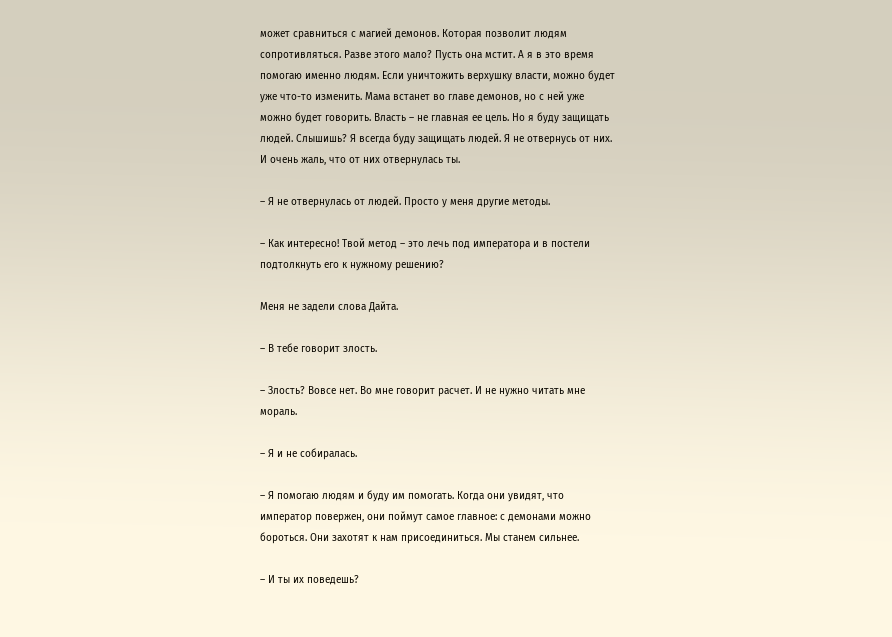может сравниться с магией демонов. Которая позволит людям сопротивляться. Разве этого мало? Пусть она мстит. А я в это время помогаю именно людям. Если уничтожить верхушку власти, можно будет уже что-то изменить. Мама встанет во главе демонов, но с ней уже можно будет говорить. Власть – не главная ее цель. Но я буду защищать людей. Слышишь? Я всегда буду защищать людей. Я не отвернусь от них. И очень жаль, что от них отвернулась ты.

– Я не отвернулась от людей. Просто у меня другие методы.

– Как интересно! Твой метод – это лечь под императора и в постели подтолкнуть его к нужному решению?

Меня не задели слова Дайта.

– В тебе говорит злость.

– Злость? Вовсе нет. Во мне говорит расчет. И не нужно читать мне мораль.

– Я и не собиралась.

– Я помогаю людям и буду им помогать. Когда они увидят, что император повержен, они поймут самое главное: с демонами можно бороться. Они захотят к нам присоединиться. Мы станем сильнее.

– И ты их поведешь?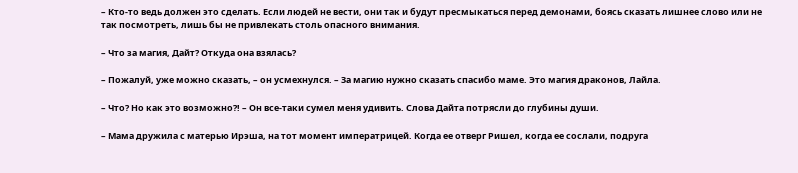– Кто-то ведь должен это сделать. Если людей не вести, они так и будут пресмыкаться перед демонами, боясь сказать лишнее слово или не так посмотреть, лишь бы не привлекать столь опасного внимания.

– Что за магия, Дайт? Откуда она взялась?

– Пожалуй, уже можно сказать, – он усмехнулся. – За магию нужно сказать спасибо маме. Это магия драконов, Лайла.

– Что? Но как это возможно?! – Он все-таки сумел меня удивить. Слова Дайта потрясли до глубины души.

– Мама дружила с матерью Ирэша, на тот момент императрицей. Когда ее отверг Ришел, когда ее сослали, подруга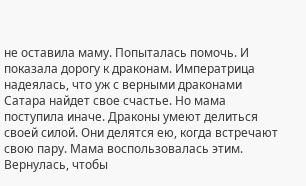не оставила маму. Попыталась помочь. И показала дорогу к драконам. Императрица надеялась, что уж с верными драконами Сатара найдет свое счастье. Но мама поступила иначе. Драконы умеют делиться своей силой. Они делятся ею, когда встречают свою пару. Мама воспользовалась этим. Вернулась, чтобы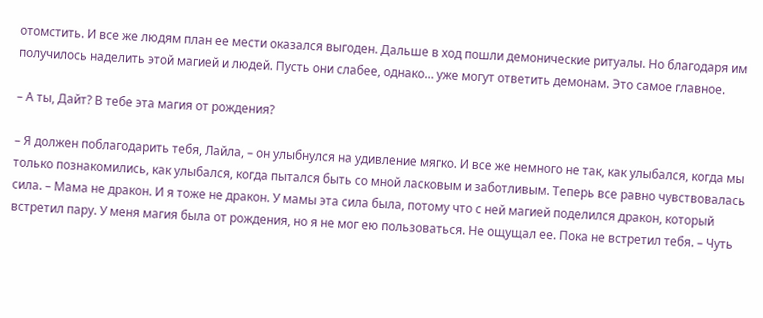отомстить. И все же людям план ее мести оказался выгоден. Дальше в ход пошли демонические ритуалы. Но благодаря им получилось наделить этой магией и людей. Пусть они слабее, однако… уже могут ответить демонам. Это самое главное.

– А ты, Дайт? В тебе эта магия от рождения?

– Я должен поблагодарить тебя, Лайла, – он улыбнулся на удивление мягко. И все же немного не так, как улыбался, когда мы только познакомились, как улыбался, когда пытался быть со мной ласковым и заботливым. Теперь все равно чувствовалась сила. – Мама не дракон. И я тоже не дракон. У мамы эта сила была, потому что с ней магией поделился дракон, который встретил пару. У меня магия была от рождения, но я не мог ею пользоваться. Не ощущал ее. Пока не встретил тебя. – Чуть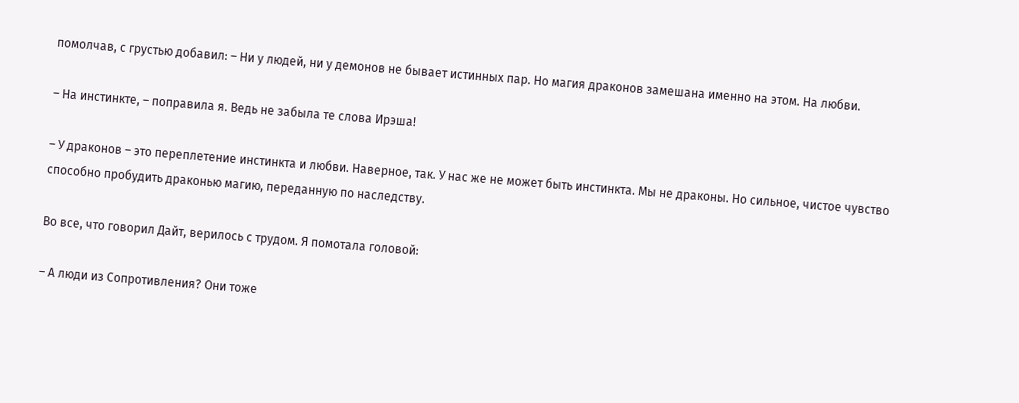помолчав, с грустью добавил: – Ни у людей, ни у демонов не бывает истинных пар. Но магия драконов замешана именно на этом. На любви.

– На инстинкте, – поправила я. Ведь не забыла те слова Ирэша!

– У драконов – это переплетение инстинкта и любви. Наверное, так. У нас же не может быть инстинкта. Мы не драконы. Но сильное, чистое чувство способно пробудить драконью магию, переданную по наследству.

Во все, что говорил Дайт, верилось с трудом. Я помотала головой:

– А люди из Сопротивления? Они тоже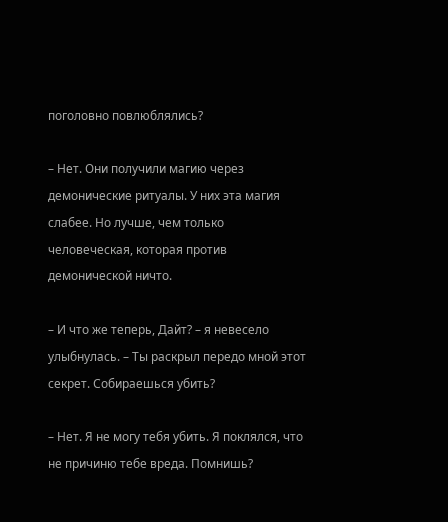поголовно повлюблялись?

– Нет. Они получили магию через демонические ритуалы. У них эта магия слабее. Но лучше, чем только человеческая, которая против демонической ничто.

– И что же теперь, Дайт? – я невесело улыбнулась. – Ты раскрыл передо мной этот секрет. Собираешься убить?

– Нет. Я не могу тебя убить. Я поклялся, что не причиню тебе вреда. Помнишь?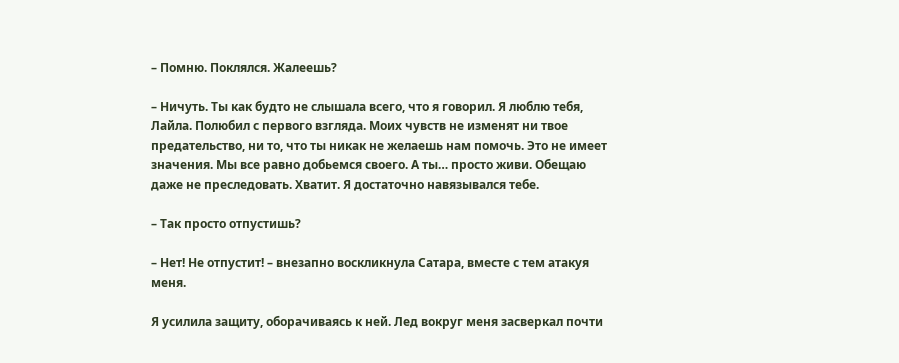– Помню. Поклялся. Жалеешь?

– Ничуть. Ты как будто не слышала всего, что я говорил. Я люблю тебя, Лайла. Полюбил с первого взгляда. Моих чувств не изменят ни твое предательство, ни то, что ты никак не желаешь нам помочь. Это не имеет значения. Мы все равно добьемся своего. А ты… просто живи. Обещаю даже не преследовать. Хватит. Я достаточно навязывался тебе.

– Так просто отпустишь?

– Нет! Не отпустит! – внезапно воскликнула Сатара, вместе с тем атакуя меня.

Я усилила защиту, оборачиваясь к ней. Лед вокруг меня засверкал почти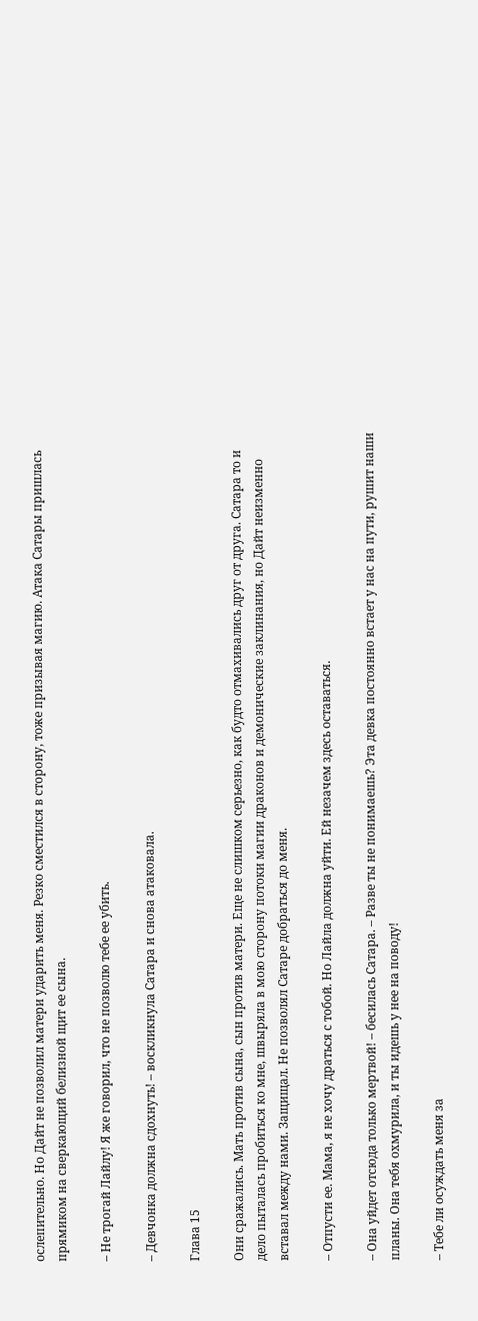ослепительно. Но Дайт не позволил матери ударить меня. Резко сместился в сторону, тоже призывая магию. Атака Сатары пришлась прямиком на сверкающий белизной щит ее сына.

– Не трогай Лайлу! Я же говорил, что не позволю тебе ее убить.

– Девчонка должна сдохнуть! – воскликнула Сатара и снова атаковала.

Глава 15

Они сражались. Мать против сына, сын против матери. Еще не слишком серьезно, как будто отмахивались друг от друга. Сатара то и дело пыталась пробиться ко мне, швыряла в мою сторону потоки магии драконов и демонические заклинания, но Дайт неизменно вставал между нами. Защищал. Не позволял Сатаре добраться до меня.

– Отпусти ее. Мама, я не хочу драться с тобой. Но Лайла должна уйти. Ей незачем здесь оставаться.

– Она уйдет отсюда только мертвой! – бесилась Сатара. – Разве ты не понимаешь? Эта девка постоянно встает у нас на пути, рушит наши планы. Она тебя охмурила, и ты идешь у нее на поводу!

– Тебе ли осуждать меня за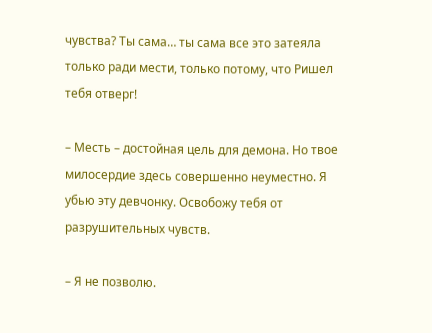чувства? Ты сама… ты сама все это затеяла только ради мести, только потому, что Ришел тебя отверг!

– Месть – достойная цель для демона. Но твое милосердие здесь совершенно неуместно. Я убью эту девчонку. Освобожу тебя от разрушительных чувств.

– Я не позволю.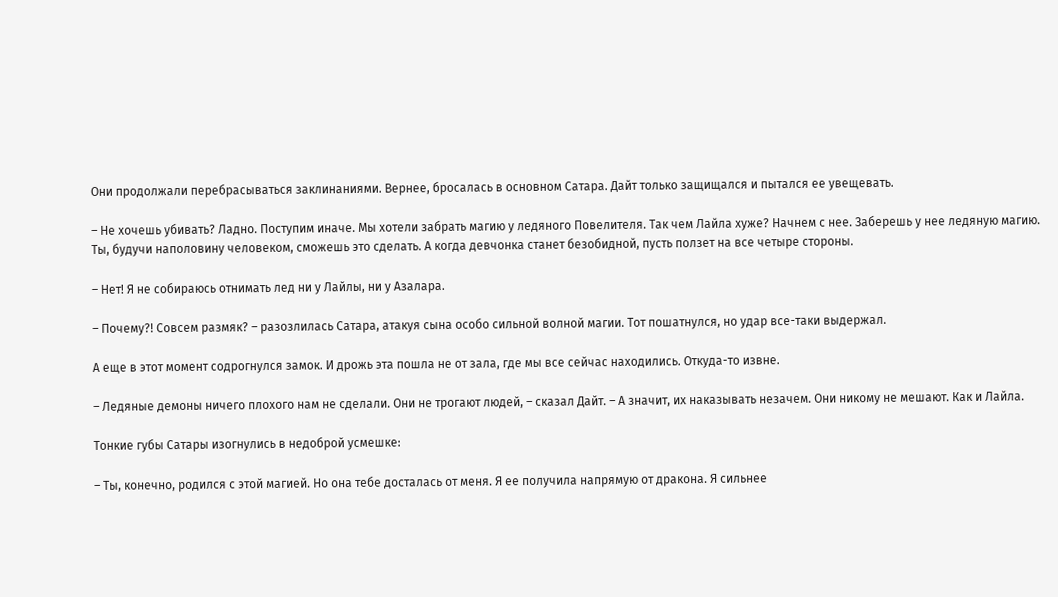Они продолжали перебрасываться заклинаниями. Вернее, бросалась в основном Сатара. Дайт только защищался и пытался ее увещевать.

– Не хочешь убивать? Ладно. Поступим иначе. Мы хотели забрать магию у ледяного Повелителя. Так чем Лайла хуже? Начнем с нее. Заберешь у нее ледяную магию. Ты, будучи наполовину человеком, сможешь это сделать. А когда девчонка станет безобидной, пусть ползет на все четыре стороны.

– Нет! Я не собираюсь отнимать лед ни у Лайлы, ни у Азалара.

– Почему?! Совсем размяк? – разозлилась Сатара, атакуя сына особо сильной волной магии. Тот пошатнулся, но удар все-таки выдержал.

А еще в этот момент содрогнулся замок. И дрожь эта пошла не от зала, где мы все сейчас находились. Откуда-то извне.

– Ледяные демоны ничего плохого нам не сделали. Они не трогают людей, – сказал Дайт. – А значит, их наказывать незачем. Они никому не мешают. Как и Лайла.

Тонкие губы Сатары изогнулись в недоброй усмешке:

– Ты, конечно, родился с этой магией. Но она тебе досталась от меня. Я ее получила напрямую от дракона. Я сильнее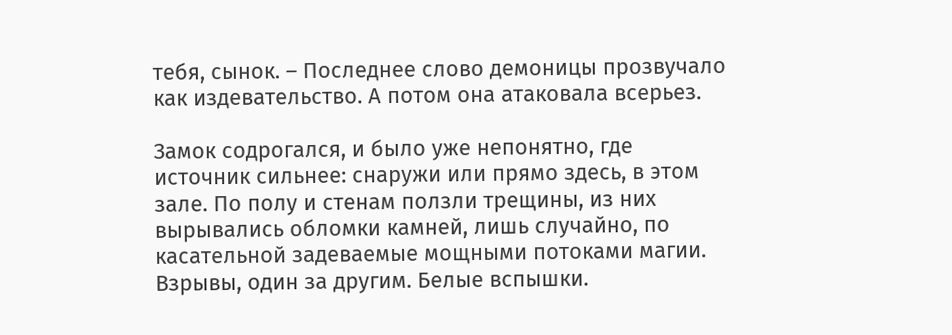тебя, сынок. – Последнее слово демоницы прозвучало как издевательство. А потом она атаковала всерьез.

Замок содрогался, и было уже непонятно, где источник сильнее: снаружи или прямо здесь, в этом зале. По полу и стенам ползли трещины, из них вырывались обломки камней, лишь случайно, по касательной задеваемые мощными потоками магии. Взрывы, один за другим. Белые вспышки.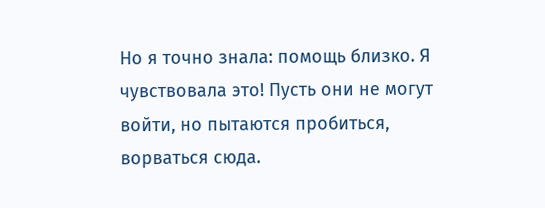Но я точно знала: помощь близко. Я чувствовала это! Пусть они не могут войти, но пытаются пробиться, ворваться сюда.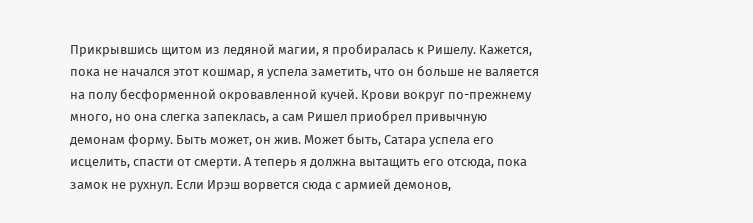Прикрывшись щитом из ледяной магии, я пробиралась к Ришелу. Кажется, пока не начался этот кошмар, я успела заметить, что он больше не валяется на полу бесформенной окровавленной кучей. Крови вокруг по-прежнему много, но она слегка запеклась, а сам Ришел приобрел привычную демонам форму. Быть может, он жив. Может быть, Сатара успела его исцелить, спасти от смерти. А теперь я должна вытащить его отсюда, пока замок не рухнул. Если Ирэш ворвется сюда с армией демонов,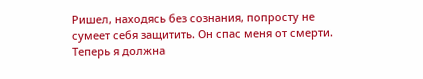Ришел, находясь без сознания, попросту не сумеет себя защитить. Он спас меня от смерти. Теперь я должна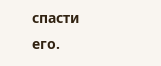спасти его.